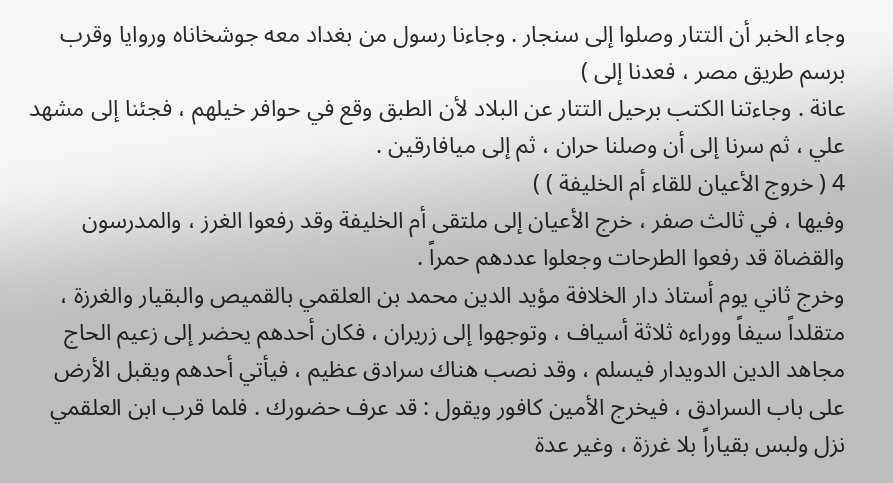وجاء الخبر أن التتار وصلوا إلى سنجار . وجاءنا رسول من بغداد معه جوشخاناه وروايا وقرب برسم طريق مصر ، فعدنا إلى )
عانة . وجاءتنا الكتب برحيل التتار عن البلاد لأن الطبق وقع في حوافر خيلهم ، فجئنا إلى مشهد علي ، ثم سرنا إلى أن وصلنا حران ، ثم إلى ميافارقين .
4 ( خروج الأعيان للقاء أم الخليفة ) )
وفيها ، في ثالث صفر ، خرج الأعيان إلى ملتقى أم الخليفة وقد رفعوا الغرز ، والمدرسون والقضاة قد رفعوا الطرحات وجعلوا عددهم حمراً .
وخرج ثاني يوم أستاذ دار الخلافة مؤيد الدين محمد بن العلقمي بالقميص والبقيار والغرزة ، متقلداً سيفاً ووراءه ثلاثة أسياف ، وتوجهوا إلى زريران ، فكان أحدهم يحضر إلى زعيم الحاج مجاهد الدين الدويدار فيسلم ، وقد نصب هناك سرادق عظيم ، فيأتي أحدهم ويقبل الأرض على باب السرادق ، فيخرج الأمين كافور ويقول : قد عرف حضورك . فلما قرب ابن العلقمي نزل ولبس بقياراً بلا غرزة ، وغير عدة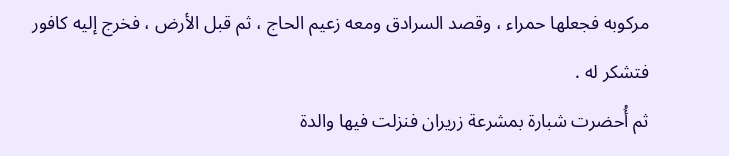مركوبه فجعلها حمراء ، وقصد السرادق ومعه زعيم الحاج ، ثم قبل الأرض ، فخرج إليه كافور فتشكر له .
ثم أُحضرت شبارة بمشرعة زريران فنزلت فيها والدة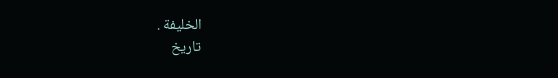الخليفة .
تاريخ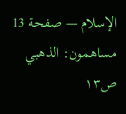الإسلام — صفحة 13
مساهمون: الذهبي
ص١٣